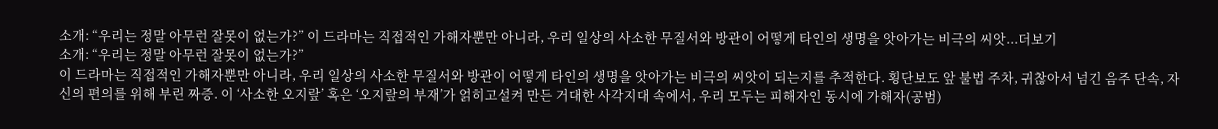소개: “우리는 정말 아무런 잘못이 없는가?” 이 드라마는 직접적인 가해자뿐만 아니라, 우리 일상의 사소한 무질서와 방관이 어떻게 타인의 생명을 앗아가는 비극의 씨앗...더보기
소개: “우리는 정말 아무런 잘못이 없는가?”
이 드라마는 직접적인 가해자뿐만 아니라, 우리 일상의 사소한 무질서와 방관이 어떻게 타인의 생명을 앗아가는 비극의 씨앗이 되는지를 추적한다. 횡단보도 앞 불법 주차, 귀찮아서 넘긴 음주 단속, 자신의 편의를 위해 부린 짜증. 이 ‘사소한 오지랖’ 혹은 ‘오지랖의 부재’가 얽히고설켜 만든 거대한 사각지대 속에서, 우리 모두는 피해자인 동시에 가해자(공범)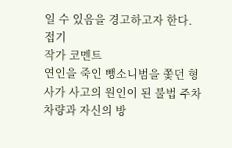일 수 있음을 경고하고자 한다. 접기
작가 코멘트
연인을 죽인 뺑소니범을 쫓던 형사가 사고의 원인이 된 불법 주차 차량과 자신의 방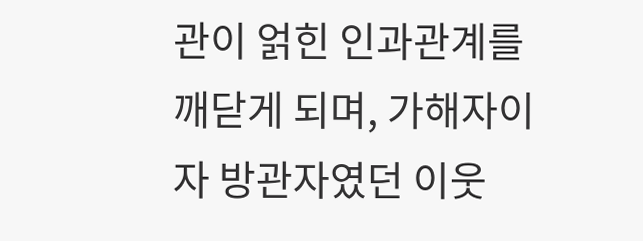관이 얽힌 인과관계를 깨닫게 되며, 가해자이자 방관자였던 이웃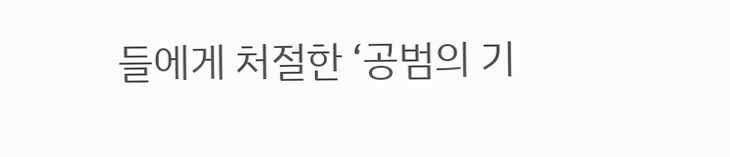들에게 처절한 ‘공범의 기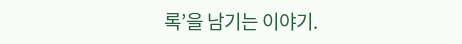록’을 남기는 이야기.